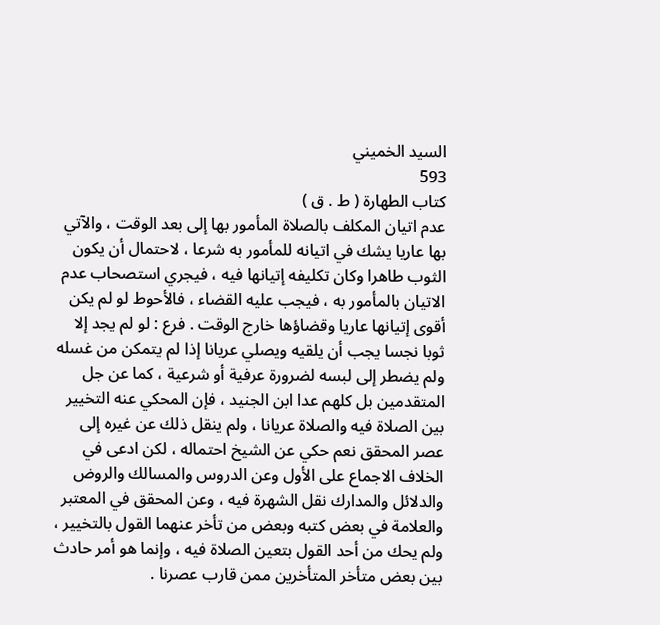السيد الخميني
593
كتاب الطهارة ( ط . ق )
عدم اتيان المكلف بالصلاة المأمور بها إلى بعد الوقت ، والآتي بها عاريا يشك في اتيانه للمأمور به شرعا ، لاحتمال أن يكون الثوب طاهرا وكان تكليفه إتيانها فيه ، فيجري استصحاب عدم الاتيان بالمأمور به ، فيجب عليه القضاء ، فالأحوط لو لم يكن أقوى إتيانها عاريا وقضاؤها خارج الوقت . فرع : لو لم يجد إلا ثوبا نجسا يجب أن يلقيه ويصلي عريانا إذا لم يتمكن من غسله ولم يضطر إلى لبسه لضرورة عرفية أو شرعية ، كما عن جل المتقدمين بل كلهم عدا ابن الجنيد ، فإن المحكي عنه التخيير بين الصلاة فيه والصلاة عريانا ، ولم ينقل ذلك عن غيره إلى عصر المحقق نعم حكي عن الشيخ احتماله ، لكن ادعى في الخلاف الاجماع على الأول وعن الدروس والمسالك والروض والدلائل والمدارك نقل الشهرة فيه ، وعن المحقق في المعتبر والعلامة في بعض كتبه وبعض من تأخر عنهما القول بالتخيير ، ولم يحك من أحد القول بتعين الصلاة فيه ، وإنما هو أمر حادث بين بعض متأخر المتأخرين ممن قارب عصرنا .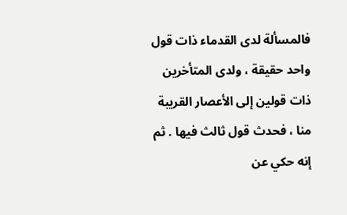فالمسألة لدى القدماء ذات قول واحد حقيقة ، ولدى المتأخرين ذات قولين إلى الأعصار القريبة منا ، فحدث قول ثالث فيها . ثم إنه حكي عن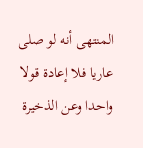المنتهى أنه لو صلى عاريا فلا إعادة قولا واحدا وعن الذخيرة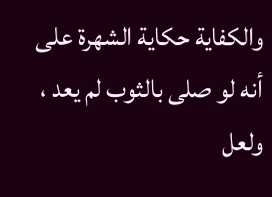والكفاية حكاية الشهرة على أنه لو صلى بالثوب لم يعد ، ولعل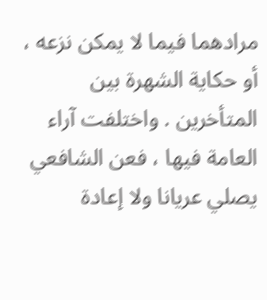مرادهما فيما لا يمكن نزعه ، أو حكاية الشهرة بين المتأخرين . واختلفت آراء العامة فيها ، فعن الشافعي يصلي عريانا ولا إعادة